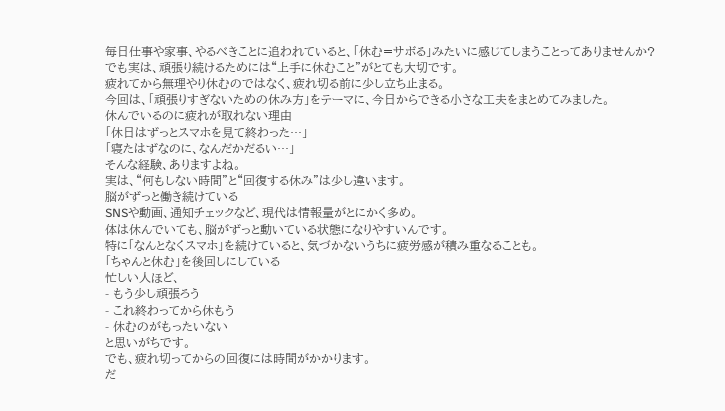毎日仕事や家事、やるべきことに追われていると、「休む=サボる」みたいに感じてしまうことってありませんか?
でも実は、頑張り続けるためには“上手に休むこと”がとても大切です。
疲れてから無理やり休むのではなく、疲れ切る前に少し立ち止まる。
今回は、「頑張りすぎないための休み方」をテーマに、今日からできる小さな工夫をまとめてみました。
休んでいるのに疲れが取れない理由
「休日はずっとスマホを見て終わった…」
「寝たはずなのに、なんだかだるい…」
そんな経験、ありますよね。
実は、“何もしない時間”と“回復する休み”は少し違います。
脳がずっと働き続けている
SNSや動画、通知チェックなど、現代は情報量がとにかく多め。
体は休んでいても、脳がずっと動いている状態になりやすいんです。
特に「なんとなくスマホ」を続けていると、気づかないうちに疲労感が積み重なることも。
「ちゃんと休む」を後回しにしている
忙しい人ほど、
- もう少し頑張ろう
- これ終わってから休もう
- 休むのがもったいない
と思いがちです。
でも、疲れ切ってからの回復には時間がかかります。
だ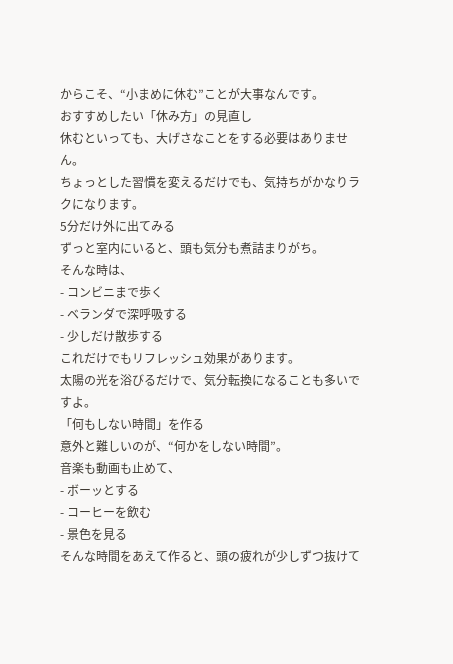からこそ、“小まめに休む”ことが大事なんです。
おすすめしたい「休み方」の見直し
休むといっても、大げさなことをする必要はありません。
ちょっとした習慣を変えるだけでも、気持ちがかなりラクになります。
5分だけ外に出てみる
ずっと室内にいると、頭も気分も煮詰まりがち。
そんな時は、
- コンビニまで歩く
- ベランダで深呼吸する
- 少しだけ散歩する
これだけでもリフレッシュ効果があります。
太陽の光を浴びるだけで、気分転換になることも多いですよ。
「何もしない時間」を作る
意外と難しいのが、“何かをしない時間”。
音楽も動画も止めて、
- ボーッとする
- コーヒーを飲む
- 景色を見る
そんな時間をあえて作ると、頭の疲れが少しずつ抜けて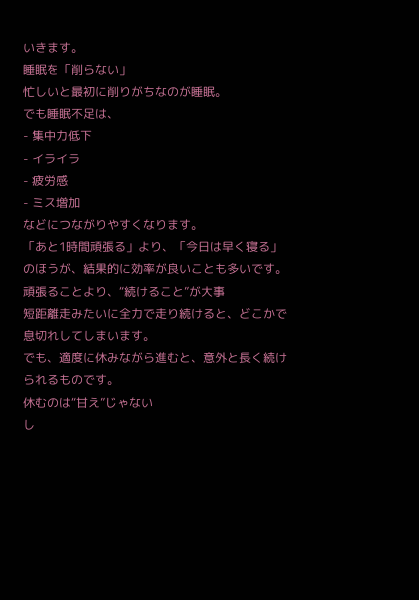いきます。
睡眠を「削らない」
忙しいと最初に削りがちなのが睡眠。
でも睡眠不足は、
- 集中力低下
- イライラ
- 疲労感
- ミス増加
などにつながりやすくなります。
「あと1時間頑張る」より、「今日は早く寝る」のほうが、結果的に効率が良いことも多いです。
頑張ることより、“続けること”が大事
短距離走みたいに全力で走り続けると、どこかで息切れしてしまいます。
でも、適度に休みながら進むと、意外と長く続けられるものです。
休むのは“甘え”じゃない
し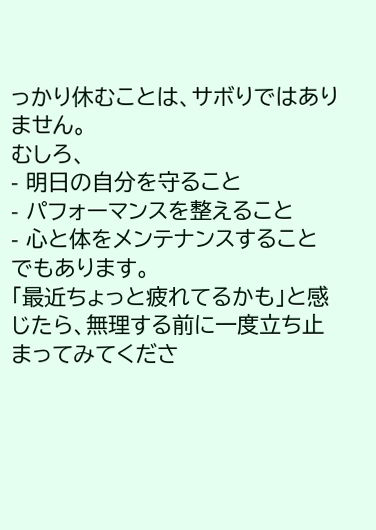っかり休むことは、サボりではありません。
むしろ、
- 明日の自分を守ること
- パフォーマンスを整えること
- 心と体をメンテナンスすること
でもあります。
「最近ちょっと疲れてるかも」と感じたら、無理する前に一度立ち止まってみてくださ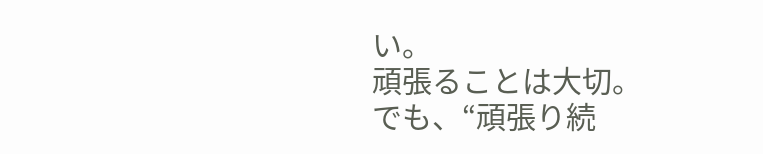い。
頑張ることは大切。
でも、“頑張り続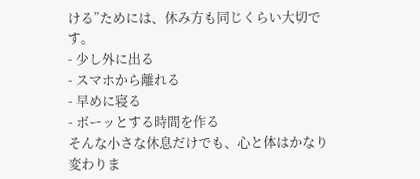ける”ためには、休み方も同じくらい大切です。
- 少し外に出る
- スマホから離れる
- 早めに寝る
- ボーッとする時間を作る
そんな小さな休息だけでも、心と体はかなり変わりま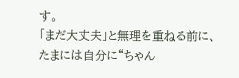す。
「まだ大丈夫」と無理を重ねる前に、
たまには自分に“ちゃん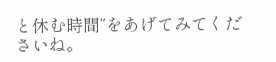と休む時間”をあげてみてくださいね。